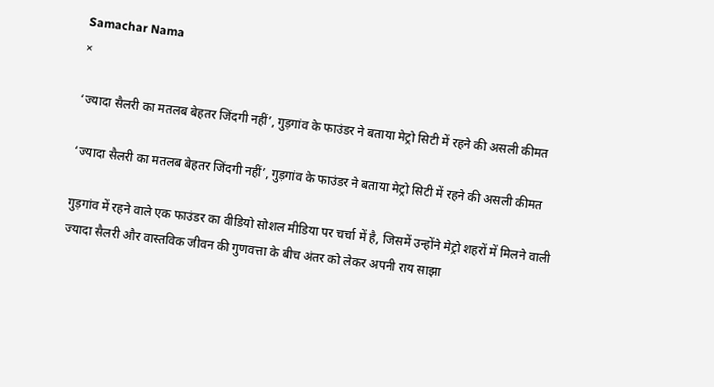Samachar Nama
×

‘ज्यादा सैलरी का मतलब बेहतर जिंदगी नहीं’, गुड़गांव के फाउंडर ने बताया मेट्रो सिटी में रहने की असली कीमत

‘ज्यादा सैलरी का मतलब बेहतर जिंदगी नहीं’, गुड़गांव के फाउंडर ने बताया मेट्रो सिटी में रहने की असली कीमत

गुड़गांव में रहने वाले एक फाउंडर का वीडियो सोशल मीडिया पर चर्चा में है, जिसमें उन्होंने मेट्रो शहरों में मिलने वाली ज्यादा सैलरी और वास्तविक जीवन की गुणवत्ता के बीच अंतर को लेकर अपनी राय साझा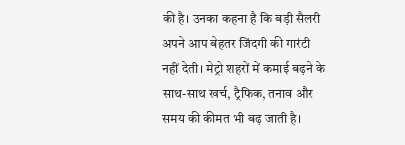की है। उनका कहना है कि बड़ी सैलरी अपने आप बेहतर जिंदगी की गारंटी नहीं देती। मेट्रो शहरों में कमाई बढ़ने के साथ-साथ खर्च, ट्रैफिक, तनाव और समय की कीमत भी बढ़ जाती है।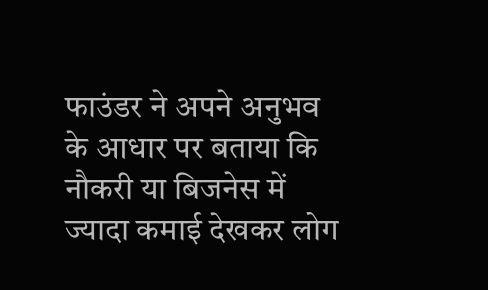फाउंडर ने अपने अनुभव के आधार पर बताया कि नौकरी या बिजनेस में ज्यादा कमाई देखकर लोग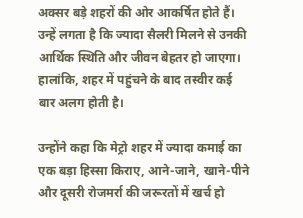अक्सर बड़े शहरों की ओर आकर्षित होते हैं। उन्हें लगता है कि ज्यादा सैलरी मिलने से उनकी आर्थिक स्थिति और जीवन बेहतर हो जाएगा। हालांकि, शहर में पहुंचने के बाद तस्वीर कई बार अलग होती है।

उन्होंने कहा कि मेट्रो शहर में ज्यादा कमाई का एक बड़ा हिस्सा किराए, आने-जाने, खाने-पीने और दूसरी रोजमर्रा की जरूरतों में खर्च हो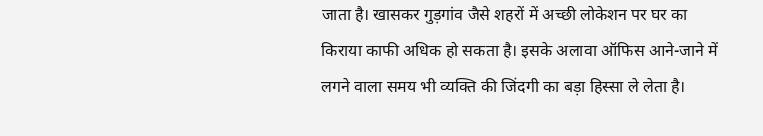जाता है। खासकर गुड़गांव जैसे शहरों में अच्छी लोकेशन पर घर का किराया काफी अधिक हो सकता है। इसके अलावा ऑफिस आने-जाने में लगने वाला समय भी व्यक्ति की जिंदगी का बड़ा हिस्सा ले लेता है।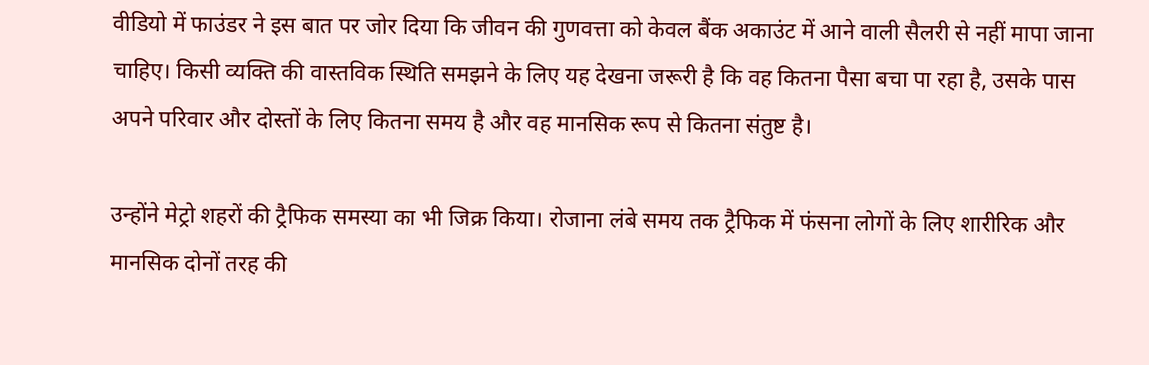वीडियो में फाउंडर ने इस बात पर जोर दिया कि जीवन की गुणवत्ता को केवल बैंक अकाउंट में आने वाली सैलरी से नहीं मापा जाना चाहिए। किसी व्यक्ति की वास्तविक स्थिति समझने के लिए यह देखना जरूरी है कि वह कितना पैसा बचा पा रहा है, उसके पास अपने परिवार और दोस्तों के लिए कितना समय है और वह मानसिक रूप से कितना संतुष्ट है।

उन्होंने मेट्रो शहरों की ट्रैफिक समस्या का भी जिक्र किया। रोजाना लंबे समय तक ट्रैफिक में फंसना लोगों के लिए शारीरिक और मानसिक दोनों तरह की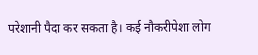परेशानी पैदा कर सकता है। कई नौकरीपेशा लोग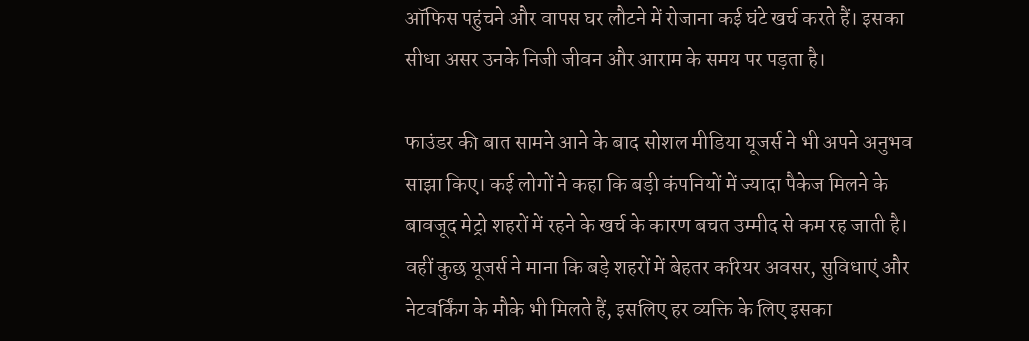ऑफिस पहुंचने और वापस घर लौटने में रोजाना कई घंटे खर्च करते हैं। इसका सीधा असर उनके निजी जीवन और आराम के समय पर पड़ता है।

फाउंडर की बात सामने आने के बाद सोशल मीडिया यूजर्स ने भी अपने अनुभव साझा किए। कई लोगों ने कहा कि बड़ी कंपनियों में ज्यादा पैकेज मिलने के बावजूद मेट्रो शहरों में रहने के खर्च के कारण बचत उम्मीद से कम रह जाती है। वहीं कुछ यूजर्स ने माना कि बड़े शहरों में बेहतर करियर अवसर, सुविधाएं और नेटवर्किंग के मौके भी मिलते हैं, इसलिए हर व्यक्ति के लिए इसका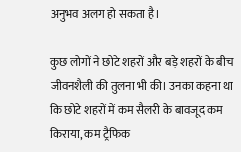अनुभव अलग हो सकता है।

कुछ लोगों ने छोटे शहरों और बड़े शहरों के बीच जीवनशैली की तुलना भी की। उनका कहना था कि छोटे शहरों में कम सैलरी के बावजूद कम किराया, कम ट्रैफिक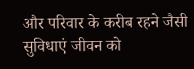और परिवार के करीब रहने जैसी सुविधाएं जीवन को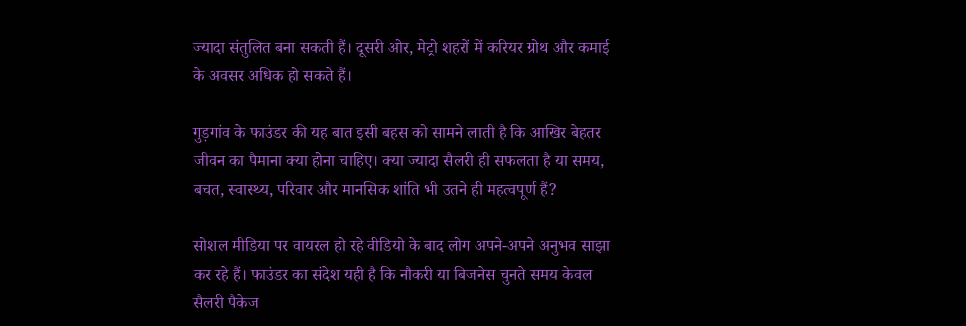ज्यादा संतुलित बना सकती हैं। दूसरी ओर, मेट्रो शहरों में करियर ग्रोथ और कमाई के अवसर अधिक हो सकते हैं।

गुड़गांव के फाउंडर की यह बात इसी बहस को सामने लाती है कि आखिर बेहतर जीवन का पैमाना क्या होना चाहिए। क्या ज्यादा सैलरी ही सफलता है या समय, बचत, स्वास्थ्य, परिवार और मानसिक शांति भी उतने ही महत्वपूर्ण हैं?

सोशल मीडिया पर वायरल हो रहे वीडियो के बाद लोग अपने-अपने अनुभव साझा कर रहे हैं। फाउंडर का संदेश यही है कि नौकरी या बिजनेस चुनते समय केवल सैलरी पैकेज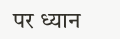पर ध्यान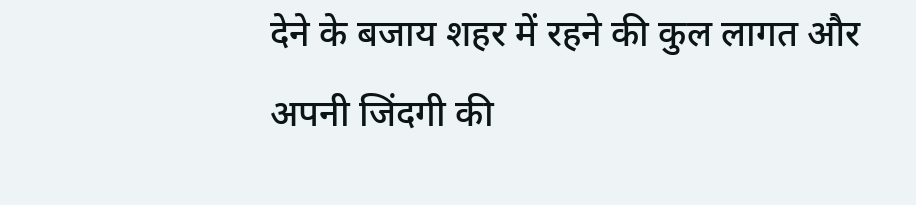देने के बजाय शहर में रहने की कुल लागत और अपनी जिंदगी की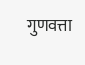गुणवत्ता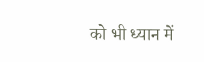को भी ध्यान में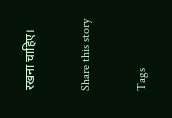रखना चाहिए।

Share this story

Tags